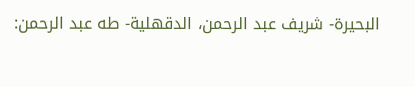البحيرة- شريف عبد الرحمن، الدقهلية- طه عبد الرحمن: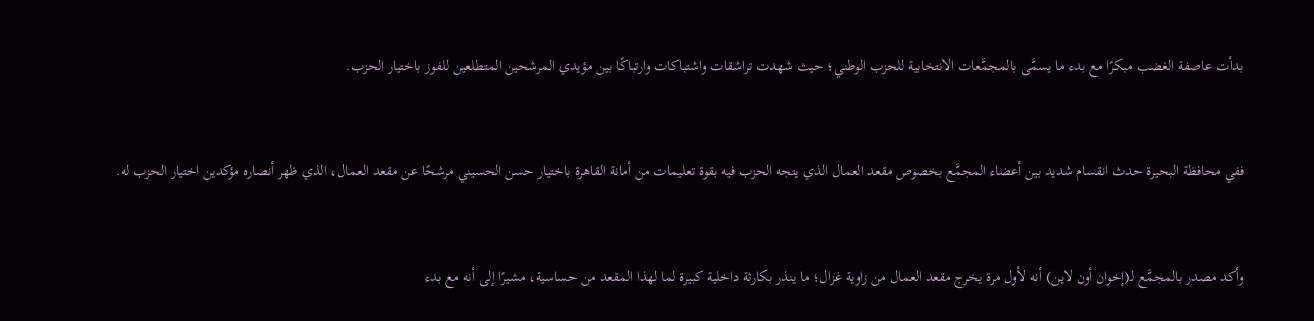بدأت عاصفة الغضب مبكرًا مع بدء ما يسمَّى بالمجمَّعات الانتخابية للحزب الوطني؛ حيث شهدت تراشقات واشتباكات وارتباكًا بين مؤيدي المرشحين المتطلعين للفوز باختيار الحزب.



ففي محافظة البحيرة حدث انقسام شديد بين أعضاء المجمَّع بخصوص مقعد العمال الذي يتجه الحزب فيه بقوة تعليمات من أمانة القاهرة باختيار حسن الحسيني مرشحًا عن مقعد العمال، الذي ظهر أنصاره مؤكدين اختيار الحزب له.



وأكد مصدر بالمجمَّع لـ(إخوان أون لاين) أنه لأول مرة يخرج مقعد العمال من زاوية غزال؛ ما ينذر بكارثة داخلية كبيرة لما لهذا المقعد من حساسية، مشيرًا إلى أنه مع بدء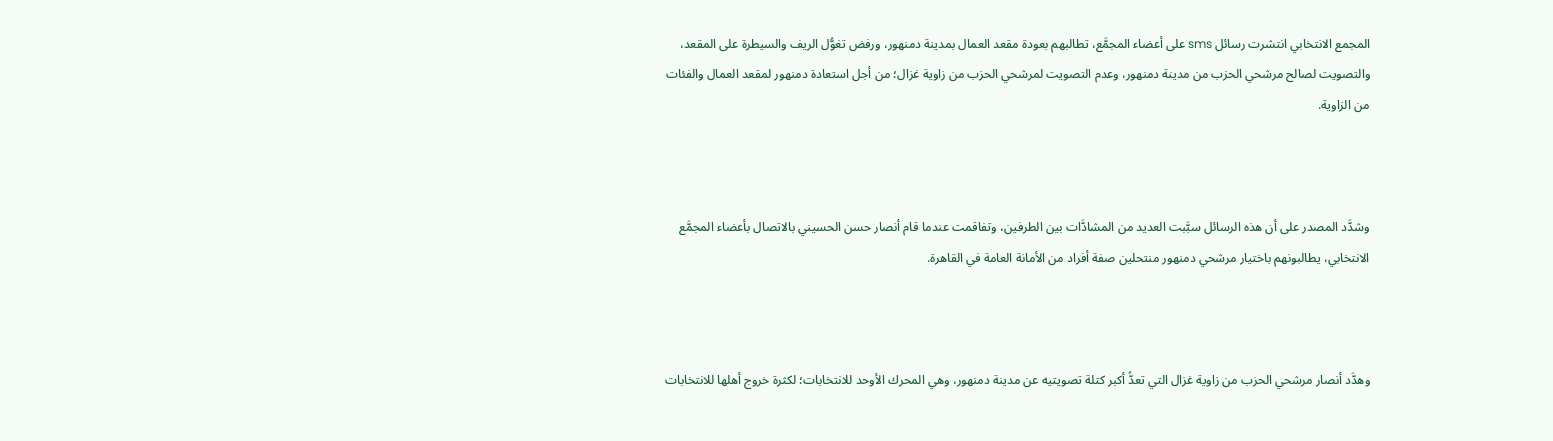المجمع الانتخابي انتشرت رسائل sms على أعضاء المجمَّع، تطالبهم بعودة مقعد العمال بمدينة دمنهور، ورفض تغوُّل الريف والسيطرة على المقعد، والتصويت لصالح مرشحي الحزب من مدينة دمنهور، وعدم التصويت لمرشحي الحزب من زاوية غزال؛ من أجل استعادة دمنهور لمقعد العمال والفئات من الزاوية.



وشدَّد المصدر على أن هذه الرسائل سبَّبت العديد من المشادَّات بين الطرفين، وتفاقمت عندما قام أنصار حسن الحسيني بالاتصال بأعضاء المجمَّع الانتخابي، يطالبونهم باختيار مرشحي دمنهور منتحلين صفة أفراد من الأمانة العامة في القاهرة.



وهدَّد أنصار مرشحي الحزب من زاوية غزال التي تعدُّ أكبر كتلة تصويتيه عن مدينة دمنهور، وهي المحرك الأوحد للانتخابات؛ لكثرة خروج أهلها للانتخابات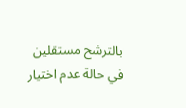بالترشح مستقلين في حالة عدم اختيار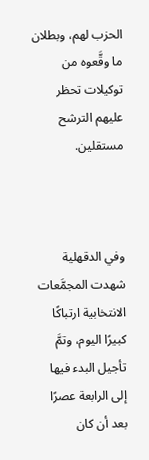الحزب لهم، وبطلان ما وقَّعوه من توكيلات تحظر عليهم الترشح مستقلين.



وفي الدقهلية شهدت المجمَّعات الانتخابية ارتباكًا كبيرًا اليوم، وتمَّ تأجيل البدء فيها إلى الرابعة عصرًا بعد أن كان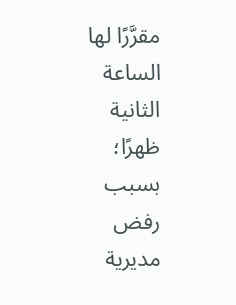مقرَّرًا لها الساعة الثانية ظهرًا؛ بسبب رفض مديرية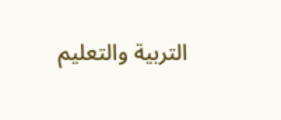التربية والتعليم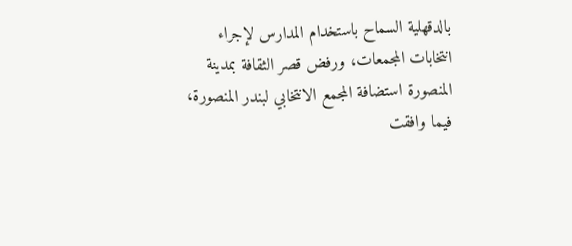بالدقهلية السماح باستخدام المدارس لإجراء انتخابات المجمعات، ورفض قصر الثقافة بمدينة المنصورة استضافة المجمع الانتخابي لبندر المنصورة، فيما وافقت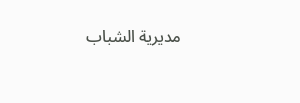مديرية الشباب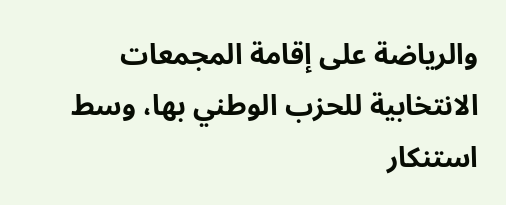والرياضة على إقامة المجمعات الانتخابية للحزب الوطني بها، وسط استنكار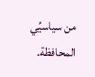من سياسيِّي المحافظة.